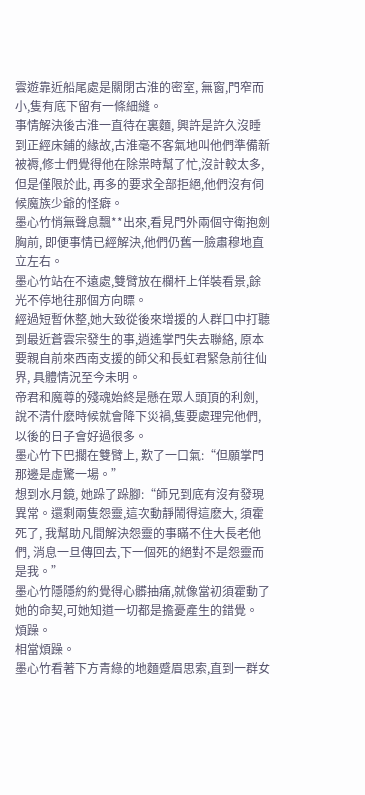雲遊靠近船尾處是關閉古淮的密室, 無窗,門窄而小,隻有底下留有一條細縫。
事情解決後古淮一直待在裏麵, 興許是許久沒睡到正經床鋪的緣故,古淮毫不客氣地叫他們準備新被褥,修士們覺得他在除祟時幫了忙,沒計較太多, 但是僅限於此, 再多的要求全部拒絕,他們沒有伺候魔族少爺的怪癖。
墨心竹悄無聲息飄**出來,看見門外兩個守衛抱劍胸前, 即便事情已經解決,他們仍舊一臉肅穆地直立左右。
墨心竹站在不遠處,雙臂放在欄杆上佯裝看景,餘光不停地往那個方向瞟。
經過短暫休整,她大致從後來增援的人群口中打聽到最近蒼雲宗發生的事,逍遙掌門失去聯絡, 原本要親自前來西南支援的師父和長虹君緊急前往仙界, 具體情況至今未明。
帝君和魔尊的殘魂始終是懸在眾人頭頂的利劍, 說不清什麽時候就會降下災禍,隻要處理完他們,以後的日子會好過很多。
墨心竹下巴擱在雙臂上, 歎了一口氣:“但願掌門那邊是虛驚一場。”
想到水月鏡, 她跺了跺腳:“師兄到底有沒有發現異常。還剩兩隻怨靈,這次動靜鬧得這麽大, 須霍死了, 我幫助凡間解決怨靈的事瞞不住大長老他們, 消息一旦傳回去,下一個死的絕對不是怨靈而是我。”
墨心竹隱隱約約覺得心髒抽痛,就像當初須霍動了她的命契,可她知道一切都是擔憂產生的錯覺。
煩躁。
相當煩躁。
墨心竹看著下方青綠的地麵蹙眉思索,直到一群女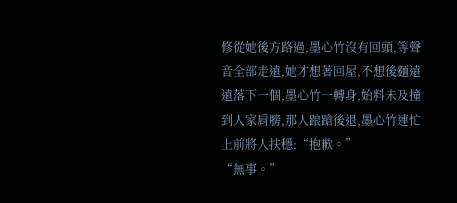修從她後方路過,墨心竹沒有回頭,等聲音全部走遠,她才想著回屋,不想後麵遠遠落下一個,墨心竹一轉身,始料未及撞到人家肩膀,那人踉蹌後退,墨心竹連忙上前將人扶穩:“抱歉。”
“無事。”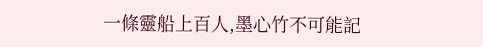一條靈船上百人,墨心竹不可能記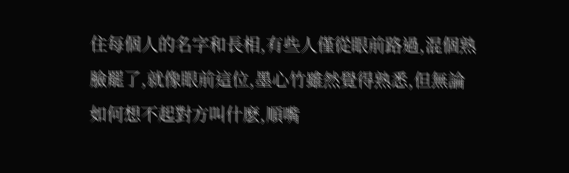住每個人的名字和長相,有些人僅從眼前路過,混個熟臉罷了,就像眼前這位,墨心竹雖然覺得熟悉,但無論如何想不起對方叫什麽,順嘴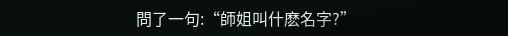問了一句:“師姐叫什麽名字?”